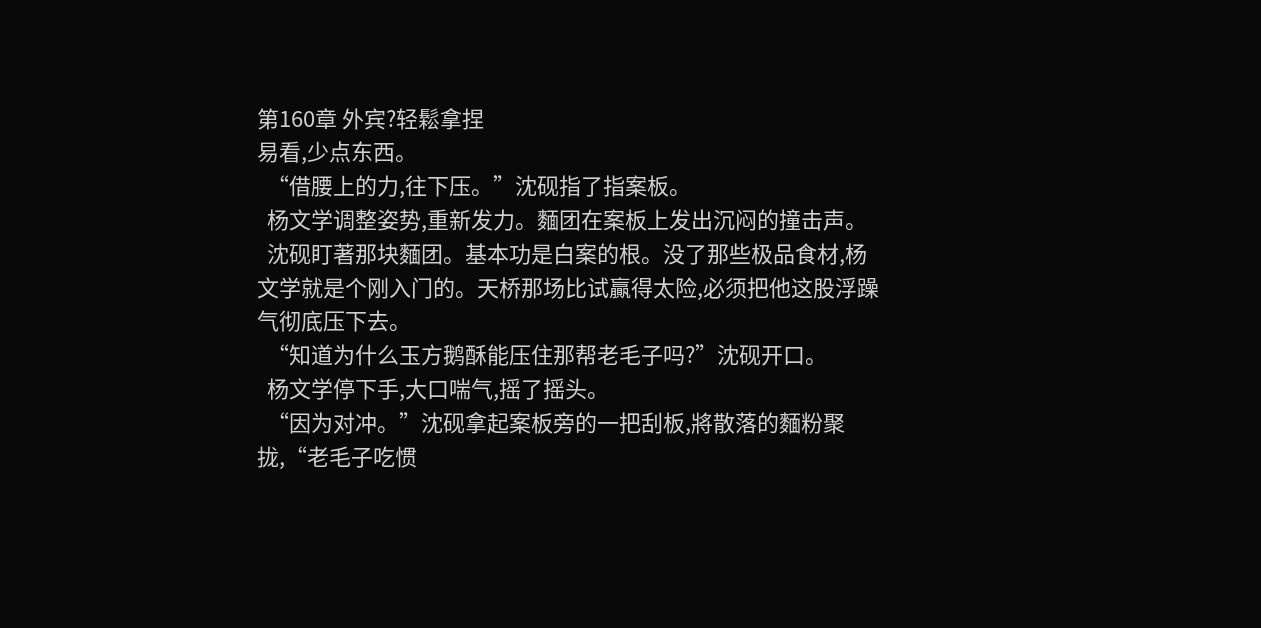第160章 外宾?轻鬆拿捏
易看,少点东西。
  “借腰上的力,往下压。”沈砚指了指案板。
  杨文学调整姿势,重新发力。麵团在案板上发出沉闷的撞击声。
  沈砚盯著那块麵团。基本功是白案的根。没了那些极品食材,杨文学就是个刚入门的。天桥那场比试贏得太险,必须把他这股浮躁气彻底压下去。
  “知道为什么玉方鹅酥能压住那帮老毛子吗?”沈砚开口。
  杨文学停下手,大口喘气,摇了摇头。
  “因为对冲。”沈砚拿起案板旁的一把刮板,將散落的麵粉聚拢,“老毛子吃惯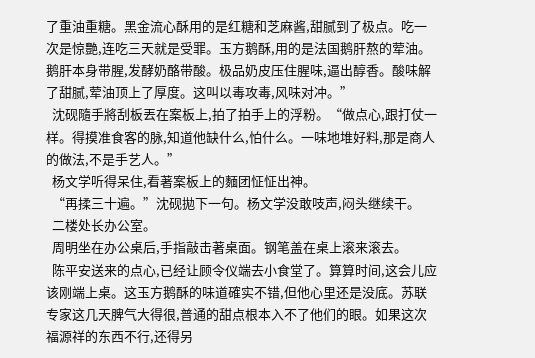了重油重糖。黑金流心酥用的是红糖和芝麻酱,甜腻到了极点。吃一次是惊艷,连吃三天就是受罪。玉方鹅酥,用的是法国鹅肝熬的荤油。鹅肝本身带腥,发酵奶酪带酸。极品奶皮压住腥味,逼出醇香。酸味解了甜腻,荤油顶上了厚度。这叫以毒攻毒,风味对冲。”
  沈砚隨手將刮板丟在案板上,拍了拍手上的浮粉。“做点心,跟打仗一样。得摸准食客的脉,知道他缺什么,怕什么。一味地堆好料,那是商人的做法,不是手艺人。”
  杨文学听得呆住,看著案板上的麵团怔怔出神。
  “再揉三十遍。”沈砚拋下一句。杨文学没敢吱声,闷头继续干。
  二楼处长办公室。
  周明坐在办公桌后,手指敲击著桌面。钢笔盖在桌上滚来滚去。
  陈平安送来的点心,已经让顾令仪端去小食堂了。算算时间,这会儿应该刚端上桌。这玉方鹅酥的味道確实不错,但他心里还是没底。苏联专家这几天脾气大得很,普通的甜点根本入不了他们的眼。如果这次福源祥的东西不行,还得另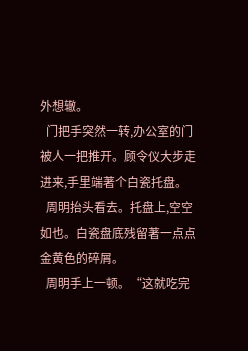外想辙。
  门把手突然一转,办公室的门被人一把推开。顾令仪大步走进来,手里端著个白瓷托盘。
  周明抬头看去。托盘上,空空如也。白瓷盘底残留著一点点金黄色的碎屑。
  周明手上一顿。“这就吃完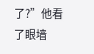了?”他看了眼墙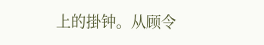上的掛钟。从顾令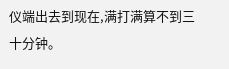仪端出去到现在,满打满算不到三十分钟。